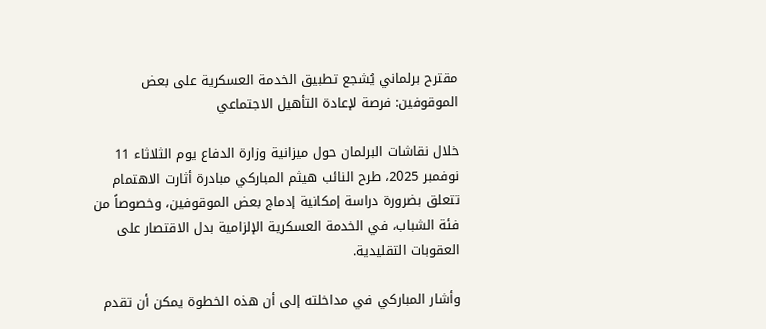مقترح برلماني يُشجع تطبيق الخدمة العسكرية على بعض الموقوفين: فرصة لإعادة التأهيل الاجتماعي

خلال نقاشات البرلمان حول ميزانية وزارة الدفاع يوم الثلاثاء 11 نوفمبر 2025، طرح النائب هيثم المباركي مبادرة أثارت الاهتمام تتعلق بضرورة دراسة إمكانية إدماج بعض الموقوفين، وخصوصاً من فئة الشباب، في الخدمة العسكرية الإلزامية بدل الاقتصار على العقوبات التقليدية.

وأشار المباركي في مداخلته إلى أن هذه الخطوة يمكن أن تقدم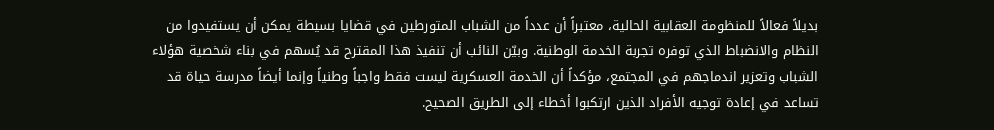بديلاً فعالاً للمنظومة العقابية الحالية، معتبراً أن عدداً من الشباب المتورطين في قضايا بسيطة يمكن أن يستفيدوا من النظام والانضباط الذي توفره تجربة الخدمة الوطنية. وبيّن النائب أن تنفيذ هذا المقترح قد يُسهم في بناء شخصية هؤلاء الشباب وتعزير اندماجهم في المجتمع، مؤكداً أن الخدمة العسكرية ليست فقط واجباً وطنياً وإنما أيضاً مدرسة حياة قد تساعد في إعادة توجيه الأفراد الذين ارتكبوا أخطاء إلى الطريق الصحيح.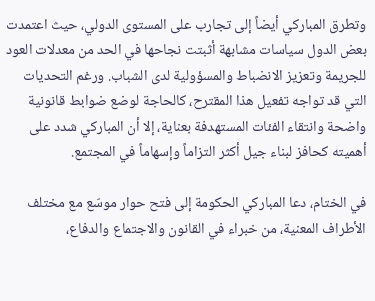وتطرق المباركي أيضاً إلى تجارب على المستوى الدولي، حيث اعتمدت بعض الدول سياسات مشابهة أثبتت نجاحها في الحد من معدلات العود للجريمة وتعزيز الانضباط والمسؤولية لدى الشباب. ورغم التحديات التي قد تواجه تفعيل هذا المقترح، كالحاجة لوضع ضوابط قانونية واضحة وانتقاء الفئات المستهدفة بعناية، إلا أن المباركي شدد على أهميته كحافز لبناء جيل أكثر التزاماً وإسهاماً في المجتمع.

في الختام، دعا المباركي الحكومة إلى فتح حوار موسّع مع مختلف الأطراف المعنية، من خبراء في القانون والاجتماع والدفاع،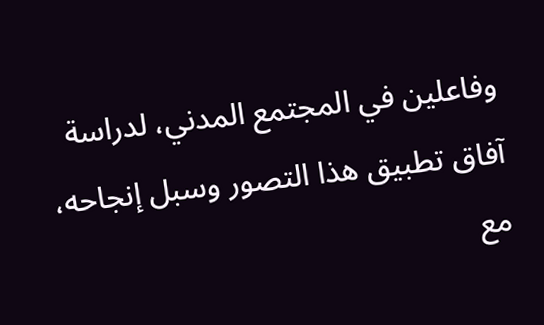وفاعلين في المجتمع المدني، لدراسة آفاق تطبيق هذا التصور وسبل إنجاحه، مع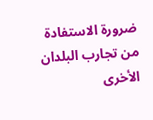ضرورة الاستفادة من تجارب البلدان الأخرى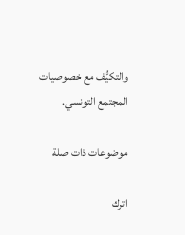والتكيُّف مع خصوصيات المجتمع التونسي.

موضوعات ذات صلة

اترك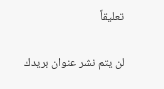تعليقاً

لن يتم نشر عنوان بريدك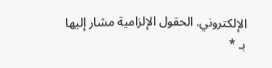الإلكتروني. الحقول الإلزامية مشار إليها بـ *